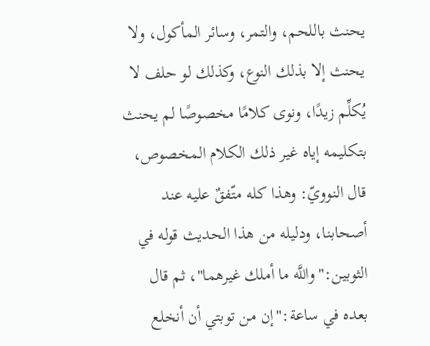يحنث باللحم، والتمر، وسائر المأكول، ولا يحنث إلا بذلك النوع، وكذلك لو حلف لا يُكلِّم زيدًا، ونوى كلامًا مخصوصًا لم يحنث بتكليمه إياه غير ذلك الكلام المخصوص، قال النوويّ: وهذا كله متّفقٌ عليه عند أصحابنا، ودليله من هذا الحديث قوله في الثوبين:"واللَّه ما أملك غيرهما"، ثم قال بعده في ساعة:"إن من توبتي أن أنخلع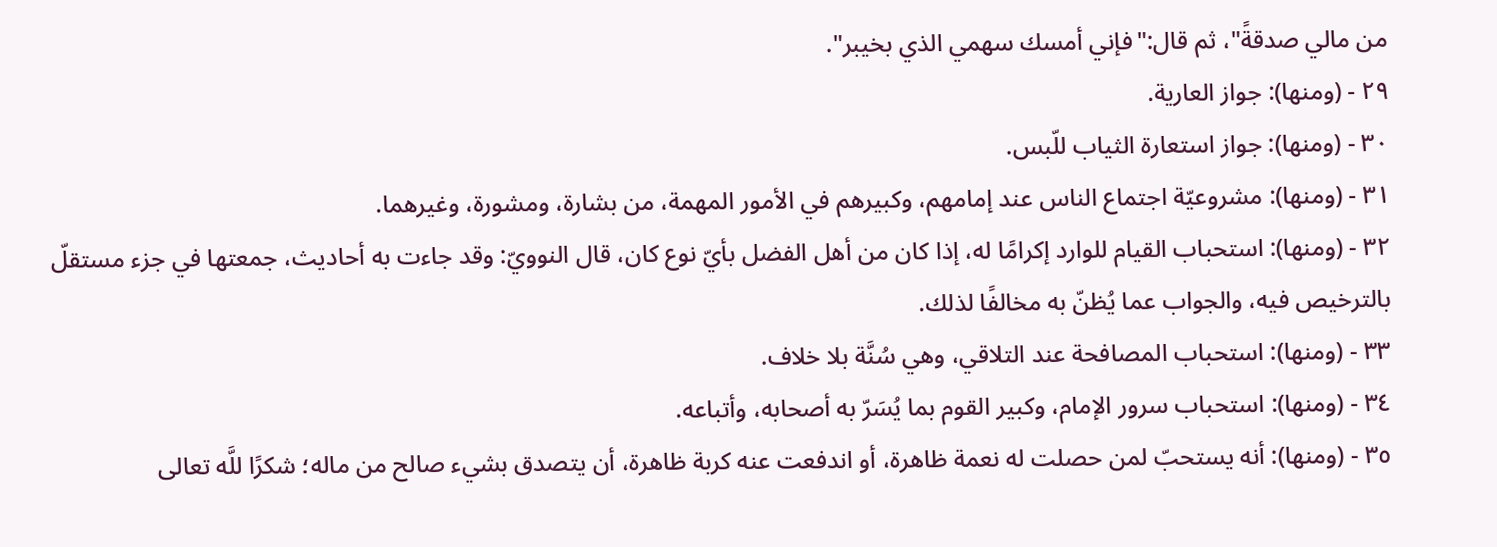من مالي صدقةً"، ثم قال:"فإني أمسك سهمي الذي بخيبر".
٢٩ - (ومنها): جواز العارية.
٣٠ - (ومنها): جواز استعارة الثياب للّبس.
٣١ - (ومنها): مشروعيّة اجتماع الناس عند إمامهم، وكبيرهم في الأمور المهمة، من بشارة، ومشورة، وغيرهما.
٣٢ - (ومنها): استحباب القيام للوارد إكرامًا له، إذا كان من أهل الفضل بأيّ نوع كان، قال النوويّ: وقد جاءت به أحاديث، جمعتها في جزء مستقلّ بالترخيص فيه، والجواب عما يُظنّ به مخالفًا لذلك.
٣٣ - (ومنها): استحباب المصافحة عند التلاقي، وهي سُنَّة بلا خلاف.
٣٤ - (ومنها): استحباب سرور الإمام، وكبير القوم بما يُسَرّ به أصحابه، وأتباعه.
٣٥ - (ومنها): أنه يستحبّ لمن حصلت له نعمة ظاهرة، أو اندفعت عنه كربة ظاهرة، أن يتصدق بشيء صالح من ماله؛ شكرًا للَّه تعالى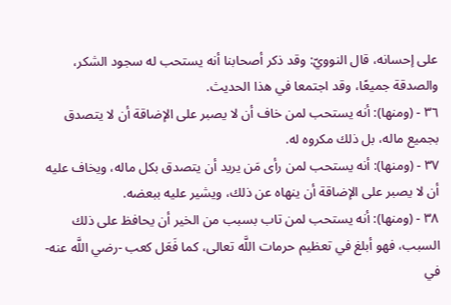على إحسانه، قال النوويّ: وقد ذكر أصحابنا أنه يستحب له سجود الشكر، والصدقة جميعًا، وقد اجتمعا في هذا الحديث.
٣٦ - (ومنها): أنه يستحب لمن خاف أن لا يصبر على الإضاقة أن لا يتصدق بجميع ماله، بل ذلك مكروه له.
٣٧ - (ومنها): أنه يستحب لمن رأى مَن يريد أن يتصدق بكل ماله، ويخاف عليه أن لا يصبر على الإضاقة أن ينهاه عن ذلك، ويشير عليه ببعضه.
٣٨ - (ومنها): أنه يستحب لمن تاب بسبب من الخير أن يحافظ على ذلك السبب، فهو أبلغ في تعظيم حرمات اللَّه تعالى، كما فَعَل كعب -رضي اللَّه عنه- في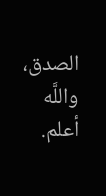الصدق، واللَّه أعلم.